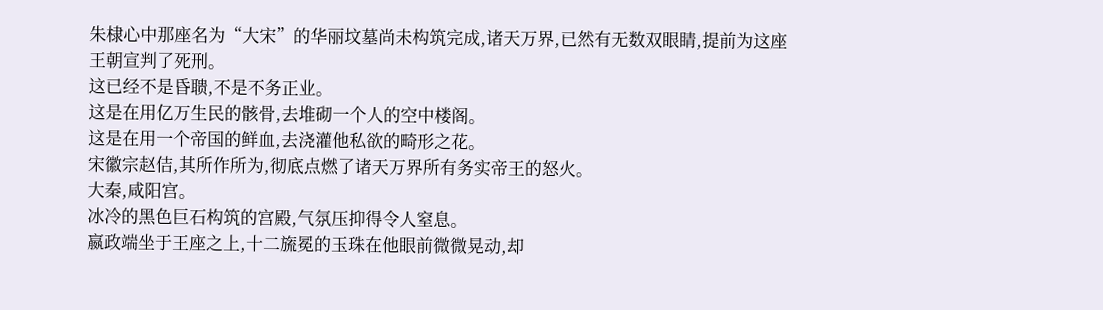朱棣心中那座名为“大宋”的华丽坟墓尚未构筑完成,诸天万界,已然有无数双眼睛,提前为这座王朝宣判了死刑。
这已经不是昏聩,不是不务正业。
这是在用亿万生民的骸骨,去堆砌一个人的空中楼阁。
这是在用一个帝国的鲜血,去浇灌他私欲的畸形之花。
宋徽宗赵佶,其所作所为,彻底点燃了诸天万界所有务实帝王的怒火。
大秦,咸阳宫。
冰冷的黑色巨石构筑的宫殿,气氛压抑得令人窒息。
嬴政端坐于王座之上,十二旒冕的玉珠在他眼前微微晃动,却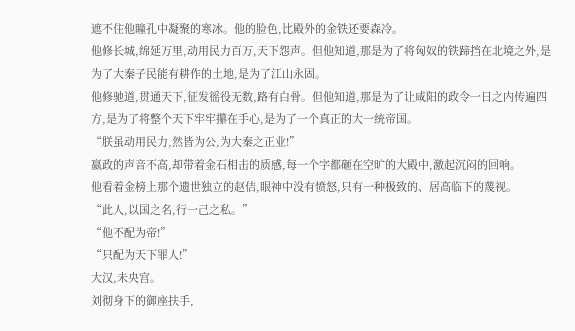遮不住他瞳孔中凝聚的寒冰。他的脸色,比殿外的金铁还要森冷。
他修长城,绵延万里,动用民力百万,天下怨声。但他知道,那是为了将匈奴的铁蹄挡在北境之外,是为了大秦子民能有耕作的土地,是为了江山永固。
他修驰道,贯通天下,征发徭役无数,路有白骨。但他知道,那是为了让咸阳的政令一日之内传遍四方,是为了将整个天下牢牢攥在手心,是为了一个真正的大一统帝国。
“朕虽动用民力,然皆为公,为大秦之正业!”
嬴政的声音不高,却带着金石相击的质感,每一个字都砸在空旷的大殿中,激起沉闷的回响。
他看着金榜上那个遗世独立的赵佶,眼神中没有愤怒,只有一种极致的、居高临下的蔑视。
“此人,以国之名,行一己之私。”
“他不配为帝!”
“只配为天下罪人!”
大汉,未央宫。
刘彻身下的御座扶手,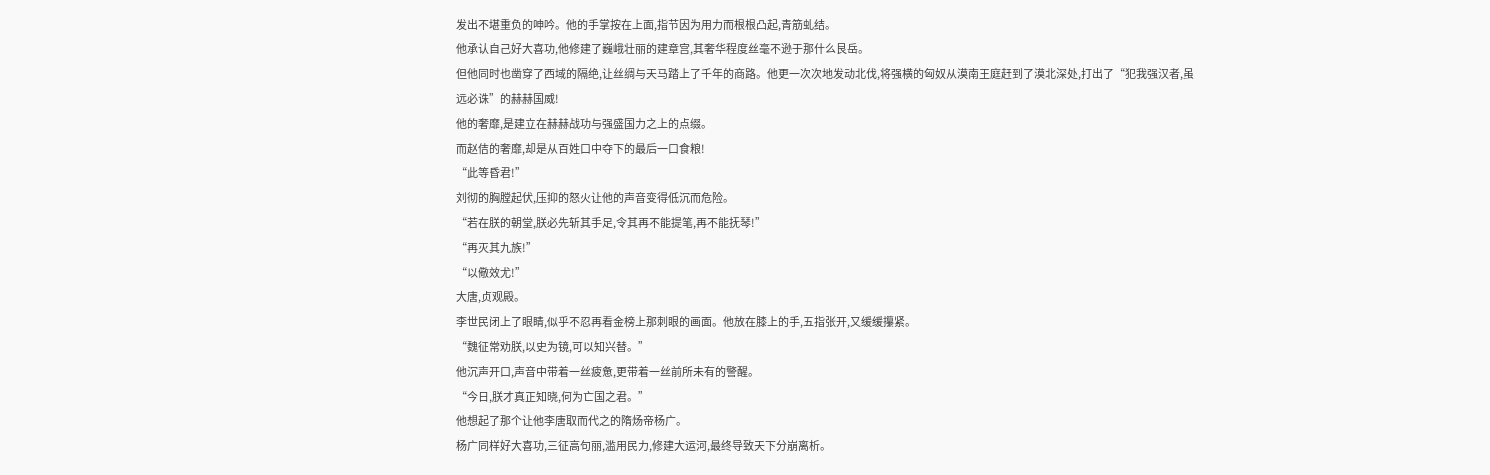发出不堪重负的呻吟。他的手掌按在上面,指节因为用力而根根凸起,青筋虬结。
他承认自己好大喜功,他修建了巍峨壮丽的建章宫,其奢华程度丝毫不逊于那什么艮岳。
但他同时也凿穿了西域的隔绝,让丝绸与天马踏上了千年的商路。他更一次次地发动北伐,将强横的匈奴从漠南王庭赶到了漠北深处,打出了“犯我强汉者,虽远必诛”的赫赫国威!
他的奢靡,是建立在赫赫战功与强盛国力之上的点缀。
而赵佶的奢靡,却是从百姓口中夺下的最后一口食粮!
“此等昏君!”
刘彻的胸膛起伏,压抑的怒火让他的声音变得低沉而危险。
“若在朕的朝堂,朕必先斩其手足,令其再不能提笔,再不能抚琴!”
“再灭其九族!”
“以儆效尤!”
大唐,贞观殿。
李世民闭上了眼睛,似乎不忍再看金榜上那刺眼的画面。他放在膝上的手,五指张开,又缓缓攥紧。
“魏征常劝朕,以史为镜,可以知兴替。”
他沉声开口,声音中带着一丝疲惫,更带着一丝前所未有的警醒。
“今日,朕才真正知晓,何为亡国之君。”
他想起了那个让他李唐取而代之的隋炀帝杨广。
杨广同样好大喜功,三征高句丽,滥用民力,修建大运河,最终导致天下分崩离析。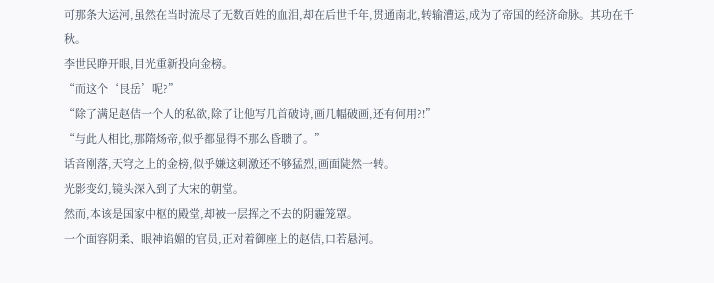可那条大运河,虽然在当时流尽了无数百姓的血泪,却在后世千年,贯通南北,转输漕运,成为了帝国的经济命脉。其功在千秋。
李世民睁开眼,目光重新投向金榜。
“而这个‘艮岳’呢?”
“除了满足赵佶一个人的私欲,除了让他写几首破诗,画几幅破画,还有何用?!”
“与此人相比,那隋炀帝,似乎都显得不那么昏聩了。”
话音刚落,天穹之上的金榜,似乎嫌这刺激还不够猛烈,画面陡然一转。
光影变幻,镜头深入到了大宋的朝堂。
然而,本该是国家中枢的殿堂,却被一层挥之不去的阴霾笼罩。
一个面容阴柔、眼神谄媚的官员,正对着御座上的赵佶,口若悬河。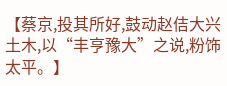【蔡京,投其所好,鼓动赵佶大兴土木,以“丰亨豫大”之说,粉饰太平。】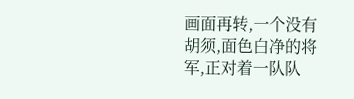画面再转,一个没有胡须,面色白净的将军,正对着一队队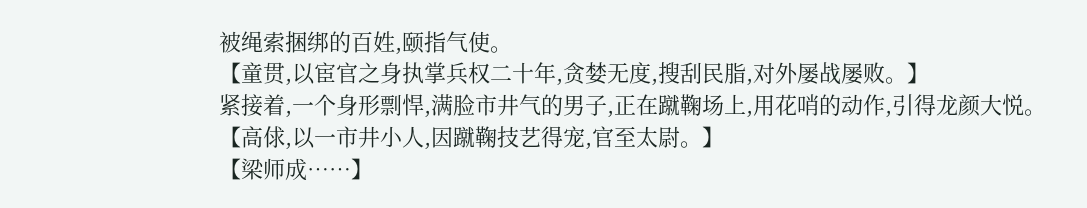被绳索捆绑的百姓,颐指气使。
【童贯,以宦官之身执掌兵权二十年,贪婪无度,搜刮民脂,对外屡战屡败。】
紧接着,一个身形剽悍,满脸市井气的男子,正在蹴鞠场上,用花哨的动作,引得龙颜大悦。
【高俅,以一市井小人,因蹴鞠技艺得宠,官至太尉。】
【梁师成……】